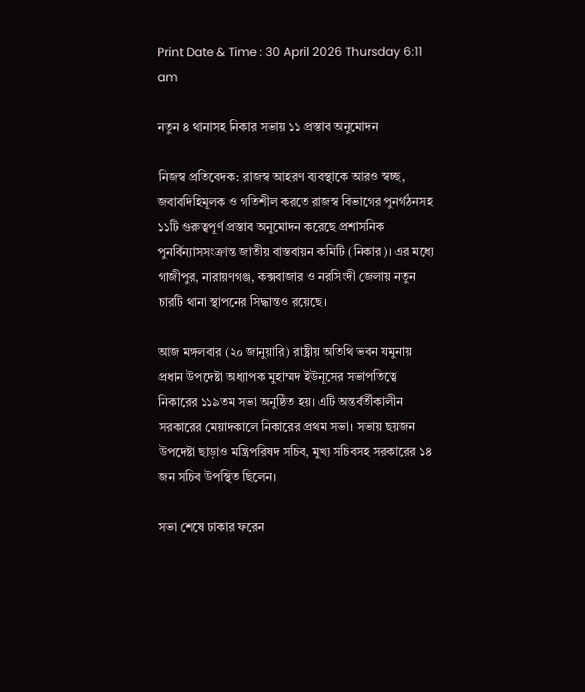Print Date & Time : 30 April 2026 Thursday 6:11 am

নতুন ৪ থানাসহ নিকার সভায় ১১ প্রস্তাব অনুমোদন

নিজস্ব প্রতিবেদক: রাজস্ব আহরণ ব্যবস্থাকে আরও স্বচ্ছ, জবাবদিহিমূলক ও গতিশীল করতে রাজস্ব বিভাগের পুনর্গঠনসহ ১১টি গুরুত্বপূর্ণ প্রস্তাব অনুমোদন করেছে প্রশাসনিক পুনর্বিন্যাসসংক্রান্ত জাতীয় বাস্তবায়ন কমিটি (নিকার)। এর মধ্যে গাজীপুর, নারায়ণগঞ্জ, কক্সবাজার ও নরসিংদী জেলায় নতুন চারটি থানা স্থাপনের সিদ্ধান্তও রয়েছে।

আজ মঙ্গলবার (২০ জানুয়ারি) রাষ্ট্রীয় অতিথি ভবন যমুনায় প্রধান উপদেষ্টা অধ্যাপক মুহাম্মদ ইউনূসের সভাপতিত্বে নিকারের ১১৯তম সভা অনুষ্ঠিত হয়। এটি অন্তর্বর্তীকালীন সরকারের মেয়াদকালে নিকারের প্রথম সভা। সভায় ছয়জন উপদেষ্টা ছাড়াও মন্ত্রিপরিষদ সচিব, মুখ্য সচিবসহ সরকারের ১৪ জন সচিব উপস্থিত ছিলেন।

সভা শেষে ঢাকার ফরেন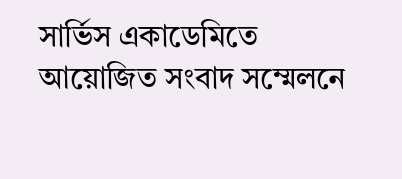সার্ভিস একাডেমিতে আয়োজিত সংবাদ সম্মেলনে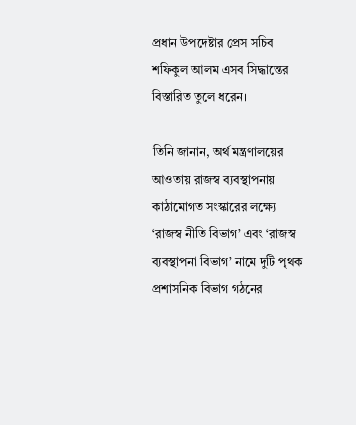প্রধান উপদেষ্টার প্রেস সচিব শফিকুল আলম এসব সিদ্ধান্তের বিস্তারিত তুলে ধরেন।

তিনি জানান, অর্থ মন্ত্রণালয়ের আওতায় রাজস্ব ব্যবস্থাপনায় কাঠামোগত সংস্কারের লক্ষ্যে ‘রাজস্ব নীতি বিভাগ’ এবং ‘রাজস্ব ব্যবস্থাপনা বিভাগ’ নামে দুটি পৃথক প্রশাসনিক বিভাগ গঠনের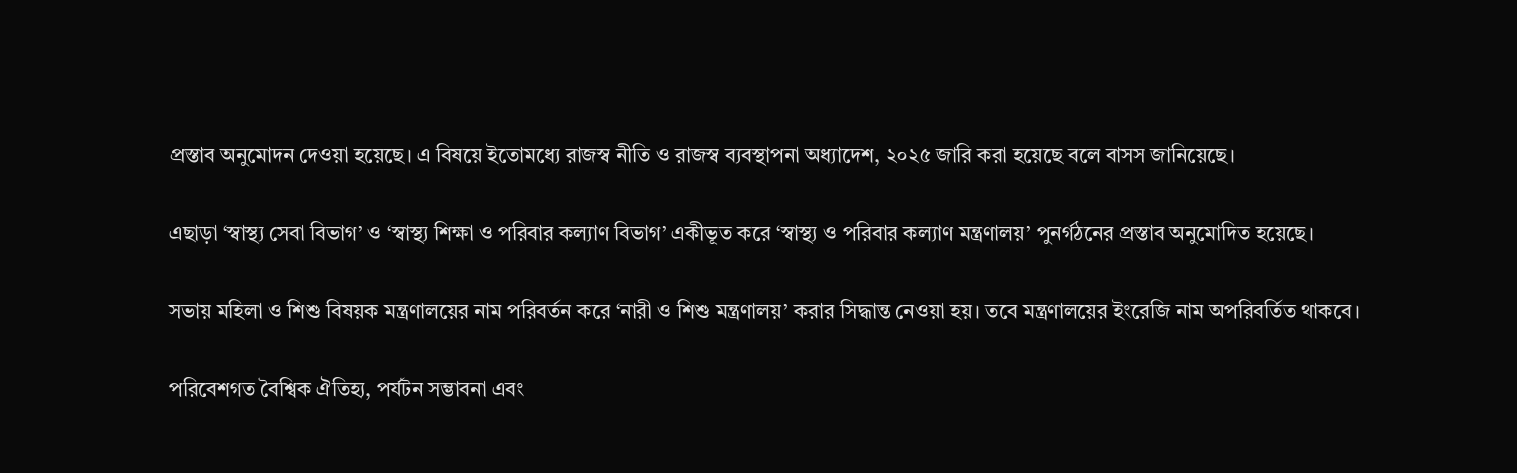প্রস্তাব অনুমোদন দেওয়া হয়েছে। এ বিষয়ে ইতোমধ্যে রাজস্ব নীতি ও রাজস্ব ব্যবস্থাপনা অধ্যাদেশ, ২০২৫ জারি করা হয়েছে বলে বাসস জানিয়েছে।

এছাড়া ‘স্বাস্থ্য সেবা বিভাগ’ ও ‘স্বাস্থ্য শিক্ষা ও পরিবার কল্যাণ বিভাগ’ একীভূত করে ‘স্বাস্থ্য ও পরিবার কল্যাণ মন্ত্রণালয়’ পুনর্গঠনের প্রস্তাব অনুমোদিত হয়েছে।

সভায় মহিলা ও শিশু বিষয়ক মন্ত্রণালয়ের নাম পরিবর্তন করে ‘নারী ও শিশু মন্ত্রণালয়’ করার সিদ্ধান্ত নেওয়া হয়। তবে মন্ত্রণালয়ের ইংরেজি নাম অপরিবর্তিত থাকবে।

পরিবেশগত বৈশ্বিক ঐতিহ্য, পর্যটন সম্ভাবনা এবং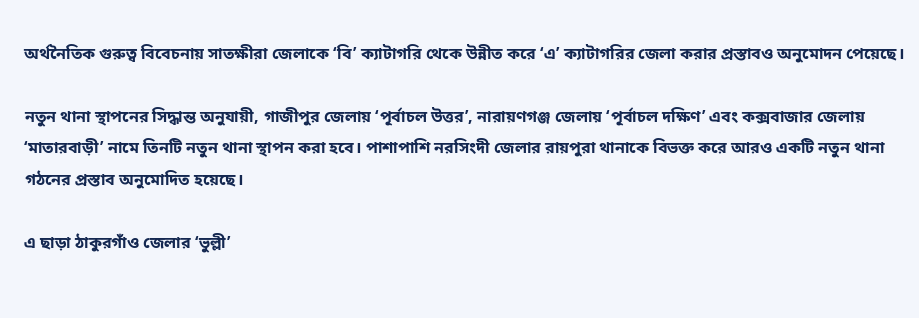অর্থনৈতিক গুরুত্ব বিবেচনায় সাতক্ষীরা জেলাকে ‘বি’ ক্যাটাগরি থেকে উন্নীত করে ‘এ’ ক্যাটাগরির জেলা করার প্রস্তাবও অনুমোদন পেয়েছে।

নতুন থানা স্থাপনের সিদ্ধান্ত অনুযায়ী, গাজীপুর জেলায় ‘পূর্বাচল উত্তর’, নারায়ণগঞ্জ জেলায় ‘পূর্বাচল দক্ষিণ’ এবং কক্সবাজার জেলায় ‘মাতারবাড়ী’ নামে তিনটি নতুন থানা স্থাপন করা হবে। পাশাপাশি নরসিংদী জেলার রায়পুরা থানাকে বিভক্ত করে আরও একটি নতুন থানা গঠনের প্রস্তাব অনুমোদিত হয়েছে।

এ ছাড়া ঠাকুরগাঁও জেলার ‘ভুল্লী’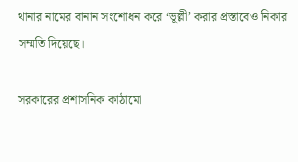থানার নামের বানান সংশোধন করে ‘ভূল্লী’ করার প্রস্তাবেও নিকার সম্মতি দিয়েছে।

সরকারের প্রশাসনিক কাঠামো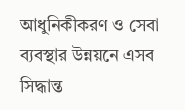আধুনিকীকরণ ও সেবা ব্যবস্থার উন্নয়নে এসব সিদ্ধান্ত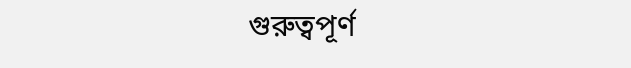গুরুত্বপূর্ণ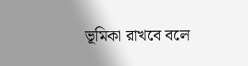ভূমিকা রাখবে বলে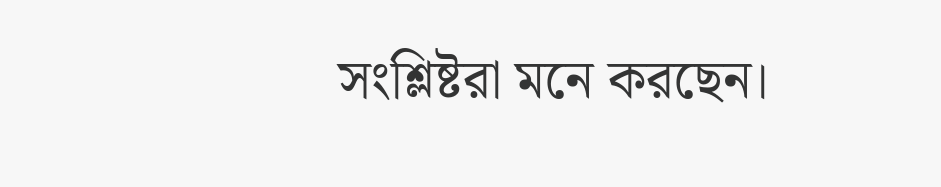সংশ্লিষ্টরা মনে করছেন।